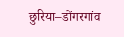छुरिया–डोंगरगांव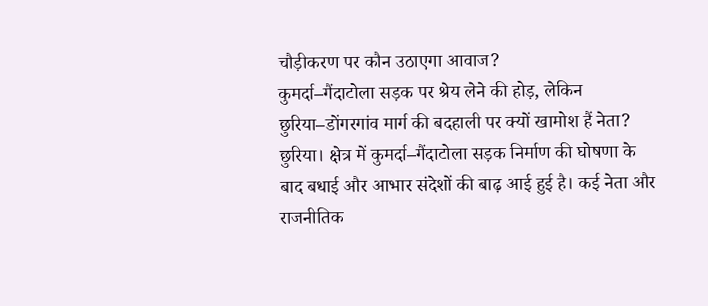चौड़ीकरण पर कौन उठाएगा आवाज?
कुमर्दा–गैंदाटोला सड़क पर श्रेय लेने की होड़, लेकिन छुरिया–डोंगरगांव मार्ग की बदहाली पर क्यों खामोश हैं नेता?
छुरिया। क्षेत्र में कुमर्दा–गैंदाटोला सड़क निर्माण की घोषणा के बाद बधाई और आभार संदेशों की बाढ़ आई हुई है। कई नेता और राजनीतिक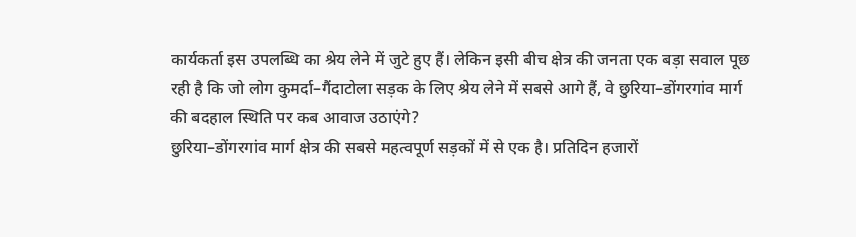कार्यकर्ता इस उपलब्धि का श्रेय लेने में जुटे हुए हैं। लेकिन इसी बीच क्षेत्र की जनता एक बड़ा सवाल पूछ रही है कि जो लोग कुमर्दा–गैंदाटोला सड़क के लिए श्रेय लेने में सबसे आगे हैं, वे छुरिया–डोंगरगांव मार्ग की बदहाल स्थिति पर कब आवाज उठाएंगे?
छुरिया–डोंगरगांव मार्ग क्षेत्र की सबसे महत्वपूर्ण सड़कों में से एक है। प्रतिदिन हजारों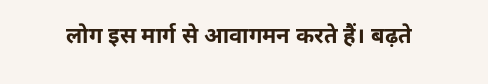लोग इस मार्ग से आवागमन करते हैं। बढ़ते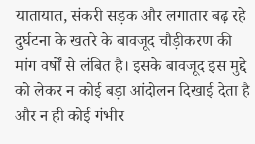यातायात, संकरी सड़क और लगातार बढ़ रहे दुर्घटना के खतरे के बावजूद चौड़ीकरण की मांग वर्षों से लंबित है। इसके बावजूद इस मुद्दे को लेकर न कोई बड़ा आंदोलन दिखाई देता है और न ही कोई गंभीर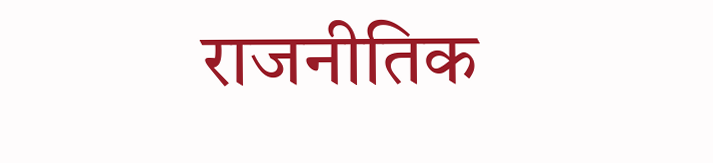राजनीतिक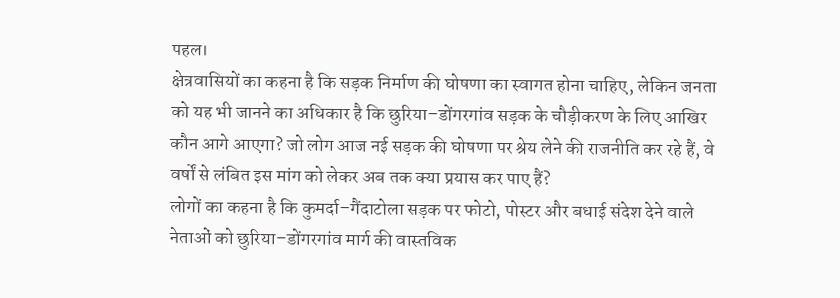पहल।
क्षेत्रवासियों का कहना है कि सड़क निर्माण की घोषणा का स्वागत होना चाहिए, लेकिन जनता को यह भी जानने का अधिकार है कि छुरिया–डोंगरगांव सड़क के चौड़ीकरण के लिए आखिर कौन आगे आएगा? जो लोग आज नई सड़क की घोषणा पर श्रेय लेने की राजनीति कर रहे हैं, वे वर्षों से लंबित इस मांग को लेकर अब तक क्या प्रयास कर पाए हैं?
लोगों का कहना है कि कुमर्दा–गैंदाटोला सड़क पर फोटो, पोस्टर और बधाई संदेश देने वाले नेताओं को छुरिया–डोंगरगांव मार्ग की वास्तविक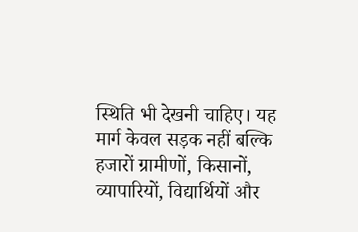स्थिति भी देखनी चाहिए। यह मार्ग केवल सड़क नहीं बल्कि हजारों ग्रामीणों, किसानों, व्यापारियों, विद्यार्थियों और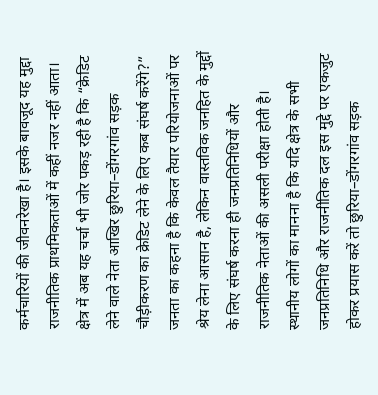कर्मचारियों की जीवनरेखा है। इसके बावजूद यह मुद्दा राजनीतिक प्राथमिकताओं में कहीं नजर नहीं आता।
क्षेत्र में अब यह चर्चा भी जोर पकड़ रही है कि “क्रेडिट लेने वाले नेता आखिर छुरिया–डोंगरगांव सड़क चौड़ीकरण का क्रेडिट लेने के लिए कब संघर्ष करेंगे?” जनता का कहना है कि केवल तैयार परियोजनाओं पर श्रेय लेना आसान है, लेकिन वास्तविक जनहित के मुद्दों के लिए संघर्ष करना ही जनप्रतिनिधियों और राजनीतिक नेताओं की असली परीक्षा होती है।
स्थानीय लोगों का मानना है कि यदि क्षेत्र के सभी जनप्रतिनिधि और राजनीतिक दल इस मुद्दे पर एकजुट होकर प्रयास करें तो छुरिया–डोंगरगांव सड़क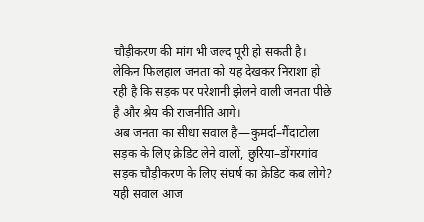चौड़ीकरण की मांग भी जल्द पूरी हो सकती है। लेकिन फिलहाल जनता को यह देखकर निराशा हो रही है कि सड़क पर परेशानी झेलने वाली जनता पीछे है और श्रेय की राजनीति आगे।
अब जनता का सीधा सवाल है—कुमर्दा–गैंदाटोला सड़क के लिए क्रेडिट लेने वालों, छुरिया–डोंगरगांव सड़क चौड़ीकरण के लिए संघर्ष का क्रेडिट कब लोगे? यही सवाल आज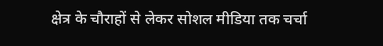क्षेत्र के चौराहों से लेकर सोशल मीडिया तक चर्चा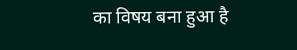का विषय बना हुआ है